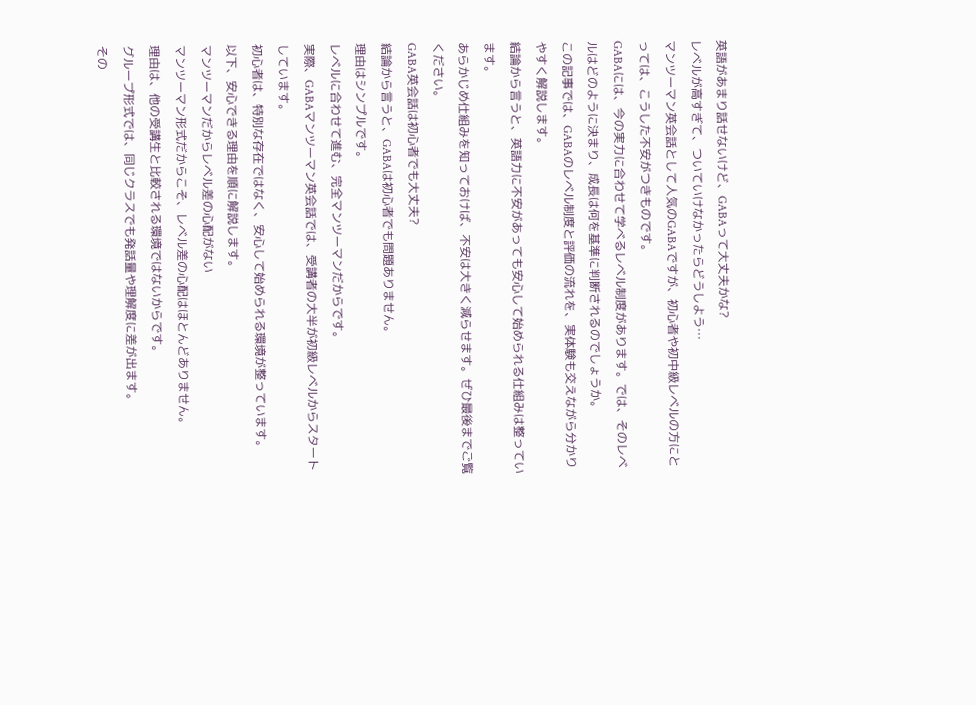英語があまり話せないけど、GABAって大丈夫かな?
レベルが高すぎて、ついていけなかったらどうしよう…
マンツーマン英会話として人気のGABAですが、初心者や初中級レベルの方にとっては、こうした不安がつきものです。
GABAには、今の実力に合わせて学べるレベル制度があります。では、そのレベルはどのように決まり、成長は何を基準に判断されるのでしょうか。
この記事では、GABAのレベル制度と評価の流れを、実体験も交えながら分かりやすく解説します。
結論から言うと、英語力に不安があっても安心して始められる仕組みは整っています。
あらかじめ仕組みを知っておけば、不安は大きく減らせます。ぜひ最後までご覧ください。
GABA英会話は初心者でも大丈夫?
結論から言うと、GABAは初心者でも問題ありません。
理由はシンプルです。
レベルに合わせて進む、完全マンツーマンだからです。
実際、GABAマンツーマン英会話では、受講者の大半が初級レベルからスタートしています。
初心者は、特別な存在ではなく、安心して始められる環境が整っています。
以下、安心できる理由を順に解説します。
マンツーマンだからレベル差の心配がない
マンツーマン形式だからこそ、レベル差の心配はほとんどありません。
理由は、他の受講生と比較される環境ではないからです。
グループ形式では、同じクラスでも発話量や理解度に差が出ます。
その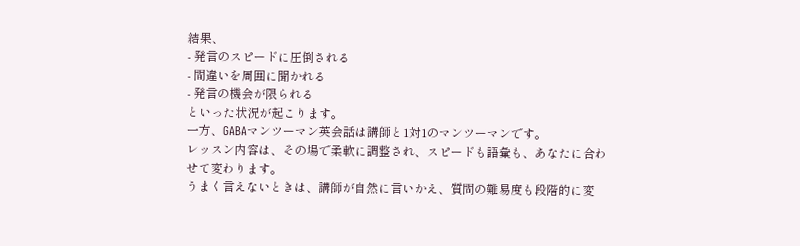結果、
- 発言のスピードに圧倒される
- 間違いを周囲に聞かれる
- 発言の機会が限られる
といった状況が起こります。
一方、GABAマンツーマン英会話は講師と1対1のマンツーマンです。
レッスン内容は、その場で柔軟に調整され、スピードも語彙も、あなたに合わせて変わります。
うまく言えないときは、講師が自然に言いかえ、質問の難易度も段階的に変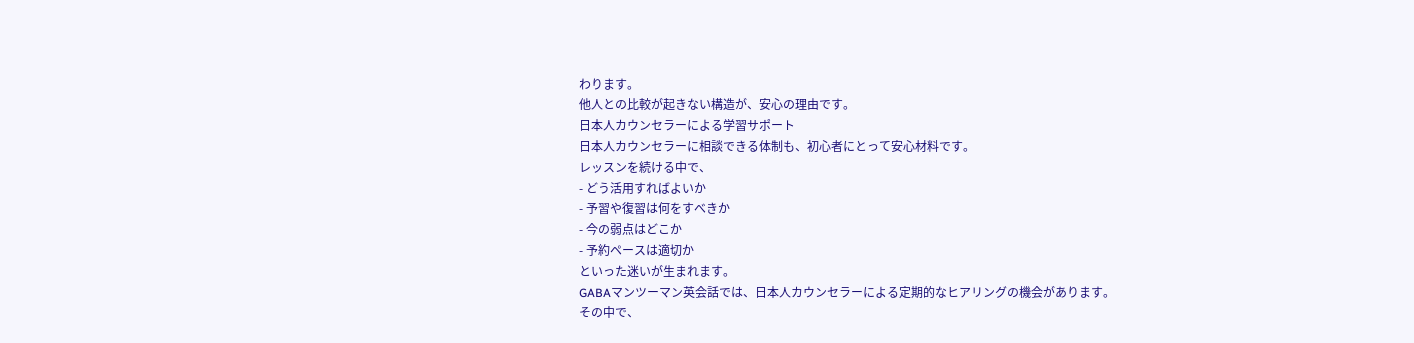わります。
他人との比較が起きない構造が、安心の理由です。
日本人カウンセラーによる学習サポート
日本人カウンセラーに相談できる体制も、初心者にとって安心材料です。
レッスンを続ける中で、
- どう活用すればよいか
- 予習や復習は何をすべきか
- 今の弱点はどこか
- 予約ペースは適切か
といった迷いが生まれます。
GABAマンツーマン英会話では、日本人カウンセラーによる定期的なヒアリングの機会があります。
その中で、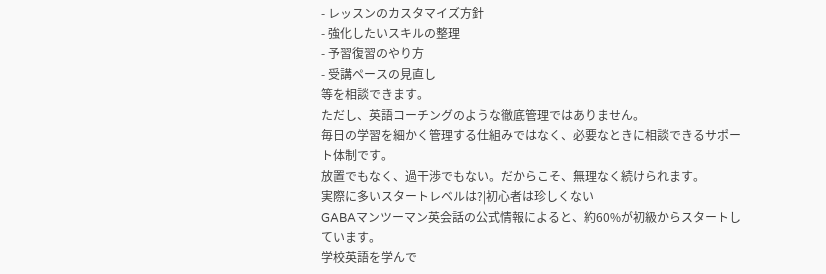- レッスンのカスタマイズ方針
- 強化したいスキルの整理
- 予習復習のやり方
- 受講ペースの見直し
等を相談できます。
ただし、英語コーチングのような徹底管理ではありません。
毎日の学習を細かく管理する仕組みではなく、必要なときに相談できるサポート体制です。
放置でもなく、過干渉でもない。だからこそ、無理なく続けられます。
実際に多いスタートレベルは?|初心者は珍しくない
GABAマンツーマン英会話の公式情報によると、約60%が初級からスタートしています。
学校英語を学んで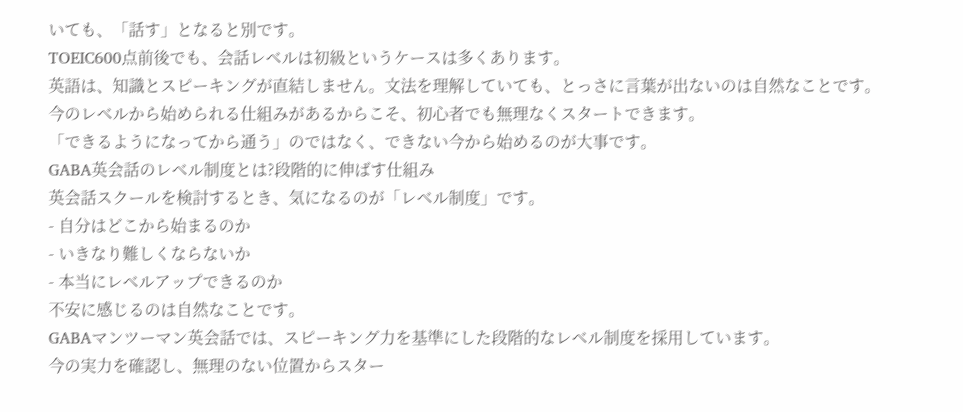いても、「話す」となると別です。
TOEIC600点前後でも、会話レベルは初級というケースは多くあります。
英語は、知識とスピーキングが直結しません。文法を理解していても、とっさに言葉が出ないのは自然なことです。
今のレベルから始められる仕組みがあるからこそ、初心者でも無理なくスタートできます。
「できるようになってから通う」のではなく、できない今から始めるのが大事です。
GABA英会話のレベル制度とは?段階的に伸ばす仕組み
英会話スクールを検討するとき、気になるのが「レベル制度」です。
- 自分はどこから始まるのか
- いきなり難しくならないか
- 本当にレベルアップできるのか
不安に感じるのは自然なことです。
GABAマンツーマン英会話では、スピーキング力を基準にした段階的なレベル制度を採用しています。
今の実力を確認し、無理のない位置からスター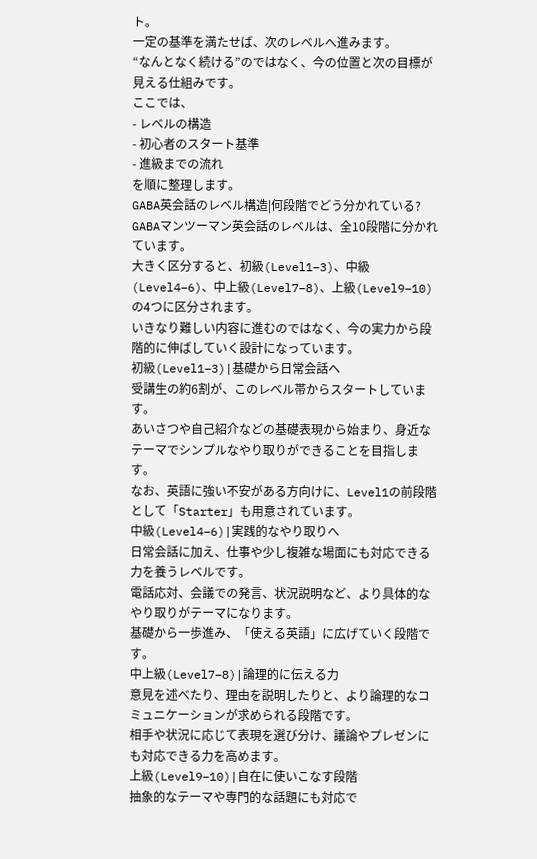ト。
一定の基準を満たせば、次のレベルへ進みます。
“なんとなく続ける”のではなく、今の位置と次の目標が見える仕組みです。
ここでは、
- レベルの構造
- 初心者のスタート基準
- 進級までの流れ
を順に整理します。
GABA英会話のレベル構造|何段階でどう分かれている?
GABAマンツーマン英会話のレベルは、全10段階に分かれています。
大きく区分すると、初級(Level1–3)、中級(Level4–6)、中上級(Level7–8)、上級(Level9–10)の4つに区分されます。
いきなり難しい内容に進むのではなく、今の実力から段階的に伸ばしていく設計になっています。
初級(Level1–3)|基礎から日常会話へ
受講生の約6割が、このレベル帯からスタートしています。
あいさつや自己紹介などの基礎表現から始まり、身近なテーマでシンプルなやり取りができることを目指します。
なお、英語に強い不安がある方向けに、Level1の前段階として「Starter」も用意されています。
中級(Level4–6)|実践的なやり取りへ
日常会話に加え、仕事や少し複雑な場面にも対応できる力を養うレベルです。
電話応対、会議での発言、状況説明など、より具体的なやり取りがテーマになります。
基礎から一歩進み、「使える英語」に広げていく段階です。
中上級(Level7–8)|論理的に伝える力
意見を述べたり、理由を説明したりと、より論理的なコミュニケーションが求められる段階です。
相手や状況に応じて表現を選び分け、議論やプレゼンにも対応できる力を高めます。
上級(Level9–10)|自在に使いこなす段階
抽象的なテーマや専門的な話題にも対応で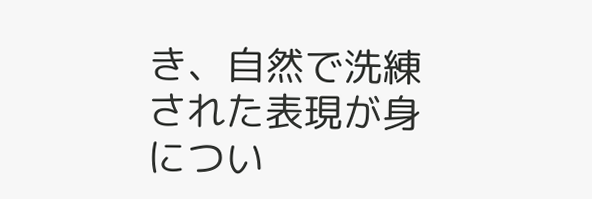き、自然で洗練された表現が身につい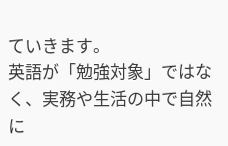ていきます。
英語が「勉強対象」ではなく、実務や生活の中で自然に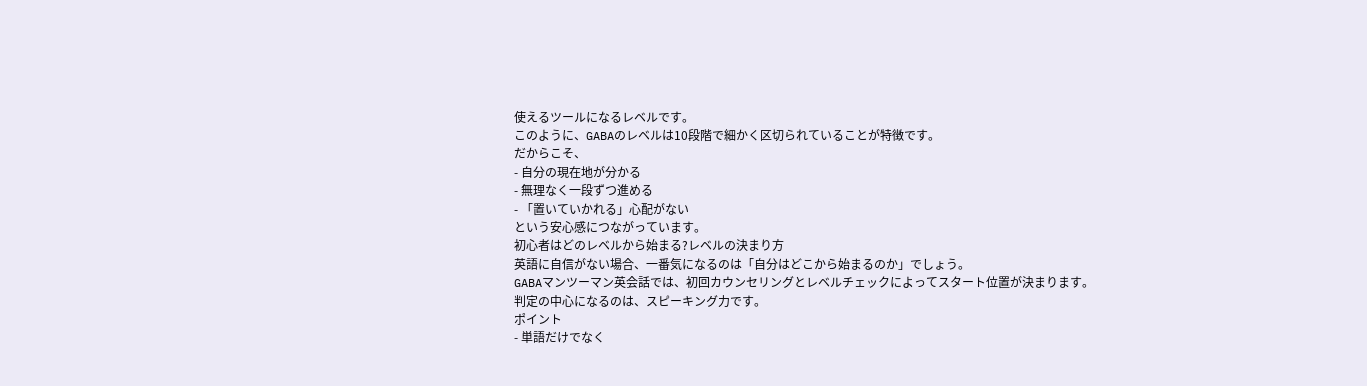使えるツールになるレベルです。
このように、GABAのレベルは10段階で細かく区切られていることが特徴です。
だからこそ、
- 自分の現在地が分かる
- 無理なく一段ずつ進める
- 「置いていかれる」心配がない
という安心感につながっています。
初心者はどのレベルから始まる?レベルの決まり方
英語に自信がない場合、一番気になるのは「自分はどこから始まるのか」でしょう。
GABAマンツーマン英会話では、初回カウンセリングとレベルチェックによってスタート位置が決まります。
判定の中心になるのは、スピーキング力です。
ポイント
- 単語だけでなく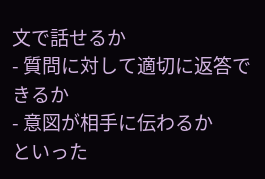文で話せるか
- 質問に対して適切に返答できるか
- 意図が相手に伝わるか
といった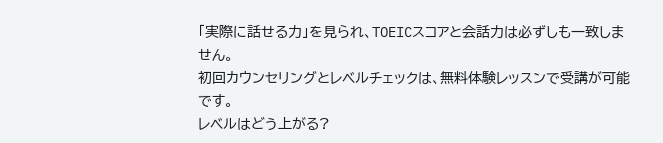「実際に話せる力」を見られ、TOEICスコアと会話力は必ずしも一致しません。
初回カウンセリングとレベルチェックは、無料体験レッスンで受講が可能です。
レベルはどう上がる?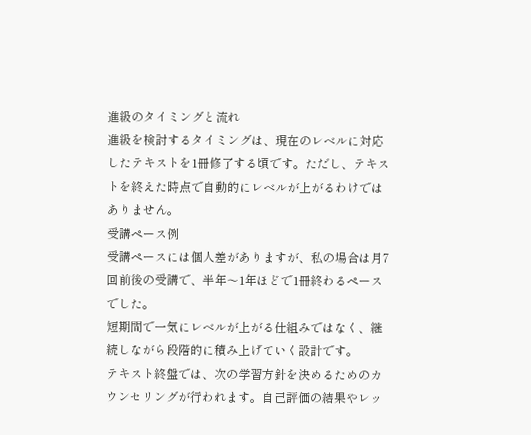進級のタイミングと流れ
進級を検討するタイミングは、現在のレベルに対応したテキストを1冊修了する頃です。ただし、テキストを終えた時点で自動的にレベルが上がるわけではありません。
受講ペース例
受講ペースには個人差がありますが、私の場合は月7回前後の受講で、半年〜1年ほどで1冊終わるペースでした。
短期間で一気にレベルが上がる仕組みではなく、継続しながら段階的に積み上げていく設計です。
テキスト終盤では、次の学習方針を決めるためのカウンセリングが行われます。自己評価の結果やレッ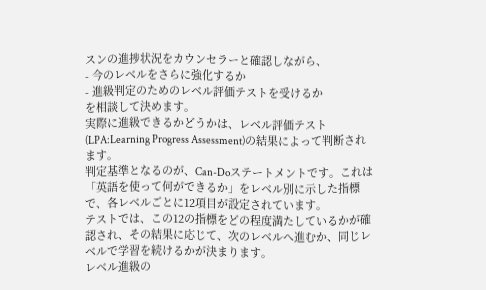スンの進捗状況をカウンセラーと確認しながら、
- 今のレベルをさらに強化するか
- 進級判定のためのレベル評価テストを受けるか
を相談して決めます。
実際に進級できるかどうかは、レベル評価テスト(LPA:Learning Progress Assessment)の結果によって判断されます。
判定基準となるのが、Can-Doステートメントです。これは「英語を使って何ができるか」をレベル別に示した指標で、各レベルごとに12項目が設定されています。
テストでは、この12の指標をどの程度満たしているかが確認され、その結果に応じて、次のレベルへ進むか、同じレベルで学習を続けるかが決まります。
レベル進級の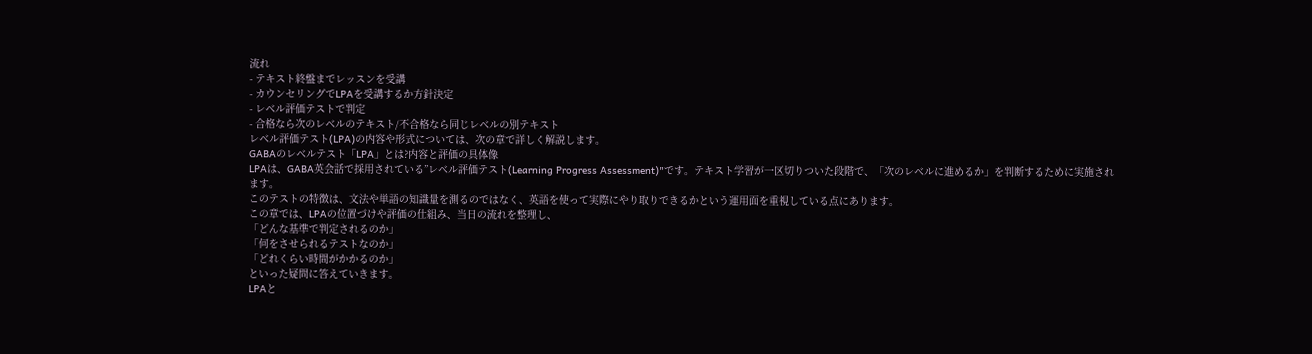流れ
- テキスト終盤までレッスンを受講
- カウンセリングでLPAを受講するか方針決定
- レベル評価テストで判定
- 合格なら次のレベルのテキスト/不合格なら同じレベルの別テキスト
レベル評価テスト(LPA)の内容や形式については、次の章で詳しく解説します。
GABAのレベルテスト「LPA」とは?内容と評価の具体像
LPAは、GABA英会話で採用されている”レベル評価テスト(Learning Progress Assessment)"です。テキスト学習が一区切りついた段階で、「次のレベルに進めるか」を判断するために実施されます。
このテストの特徴は、文法や単語の知識量を測るのではなく、英語を使って実際にやり取りできるかという運用面を重視している点にあります。
この章では、LPAの位置づけや評価の仕組み、当日の流れを整理し、
「どんな基準で判定されるのか」
「何をさせられるテストなのか」
「どれくらい時間がかかるのか」
といった疑問に答えていきます。
LPAと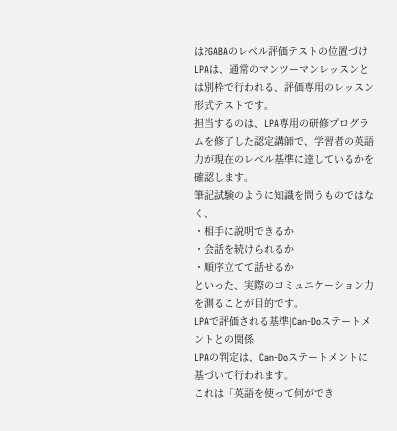は?GABAのレベル評価テストの位置づけ
LPAは、通常のマンツーマンレッスンとは別枠で行われる、評価専用のレッスン形式テストです。
担当するのは、LPA専用の研修プログラムを修了した認定講師で、学習者の英語力が現在のレベル基準に達しているかを確認します。
筆記試験のように知識を問うものではなく、
・相手に説明できるか
・会話を続けられるか
・順序立てて話せるか
といった、実際のコミュニケーション力を測ることが目的です。
LPAで評価される基準|Can-Doステートメントとの関係
LPAの判定は、Can-Doステートメントに基づいて行われます。
これは「英語を使って何ができ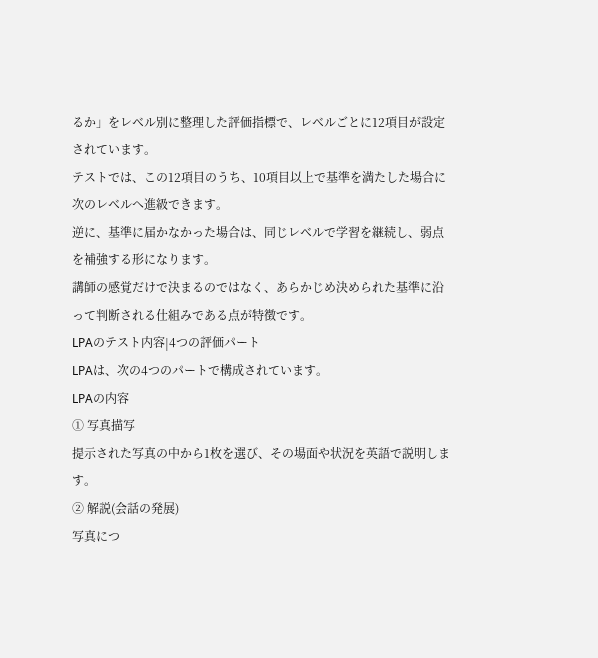るか」をレベル別に整理した評価指標で、レベルごとに12項目が設定されています。
テストでは、この12項目のうち、10項目以上で基準を満たした場合に次のレベルへ進級できます。
逆に、基準に届かなかった場合は、同じレベルで学習を継続し、弱点を補強する形になります。
講師の感覚だけで決まるのではなく、あらかじめ決められた基準に沿って判断される仕組みである点が特徴です。
LPAのテスト内容|4つの評価パート
LPAは、次の4つのパートで構成されています。
LPAの内容
① 写真描写
提示された写真の中から1枚を選び、その場面や状況を英語で説明します。
② 解説(会話の発展)
写真につ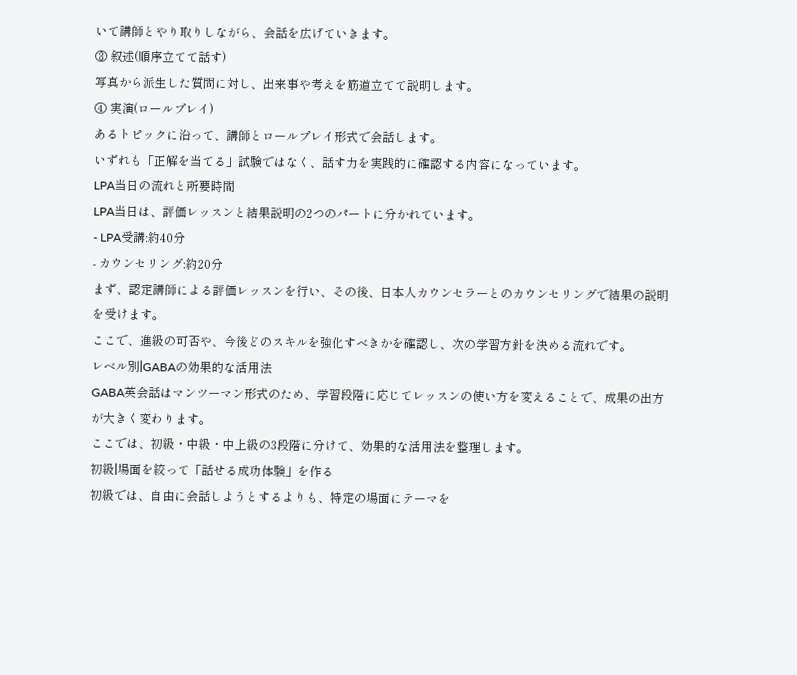いて講師とやり取りしながら、会話を広げていきます。
③ 叙述(順序立てて話す)
写真から派生した質問に対し、出来事や考えを筋道立てて説明します。
④ 実演(ロールプレイ)
あるトピックに沿って、講師とロールプレイ形式で会話します。
いずれも「正解を当てる」試験ではなく、話す力を実践的に確認する内容になっています。
LPA当日の流れと所要時間
LPA当日は、評価レッスンと結果説明の2つのパートに分かれています。
- LPA受講:約40分
- カウンセリング:約20分
まず、認定講師による評価レッスンを行い、その後、日本人カウンセラーとのカウンセリングで結果の説明を受けます。
ここで、進級の可否や、今後どのスキルを強化すべきかを確認し、次の学習方針を決める流れです。
レベル別|GABAの効果的な活用法
GABA英会話はマンツーマン形式のため、学習段階に応じてレッスンの使い方を変えることで、成果の出方が大きく変わります。
ここでは、初級・中級・中上級の3段階に分けて、効果的な活用法を整理します。
初級|場面を絞って「話せる成功体験」を作る
初級では、自由に会話しようとするよりも、特定の場面にテーマを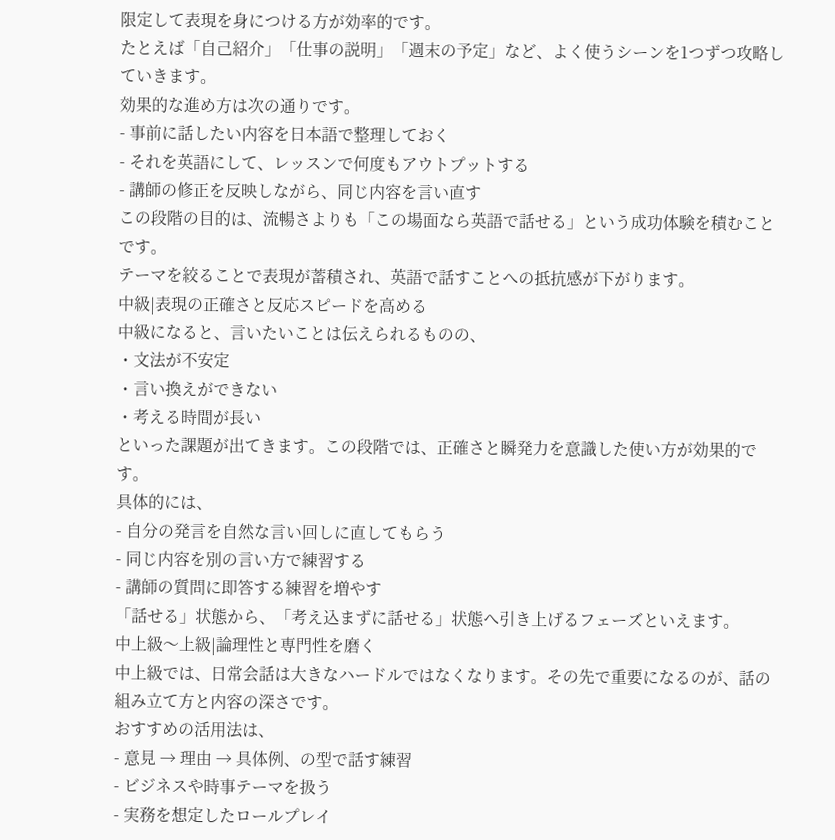限定して表現を身につける方が効率的です。
たとえば「自己紹介」「仕事の説明」「週末の予定」など、よく使うシーンを1つずつ攻略していきます。
効果的な進め方は次の通りです。
- 事前に話したい内容を日本語で整理しておく
- それを英語にして、レッスンで何度もアウトプットする
- 講師の修正を反映しながら、同じ内容を言い直す
この段階の目的は、流暢さよりも「この場面なら英語で話せる」という成功体験を積むことです。
テーマを絞ることで表現が蓄積され、英語で話すことへの抵抗感が下がります。
中級|表現の正確さと反応スピードを高める
中級になると、言いたいことは伝えられるものの、
・文法が不安定
・言い換えができない
・考える時間が長い
といった課題が出てきます。この段階では、正確さと瞬発力を意識した使い方が効果的です。
具体的には、
- 自分の発言を自然な言い回しに直してもらう
- 同じ内容を別の言い方で練習する
- 講師の質問に即答する練習を増やす
「話せる」状態から、「考え込まずに話せる」状態へ引き上げるフェーズといえます。
中上級〜上級|論理性と専門性を磨く
中上級では、日常会話は大きなハードルではなくなります。その先で重要になるのが、話の組み立て方と内容の深さです。
おすすめの活用法は、
- 意見 → 理由 → 具体例、の型で話す練習
- ビジネスや時事テーマを扱う
- 実務を想定したロールプレイ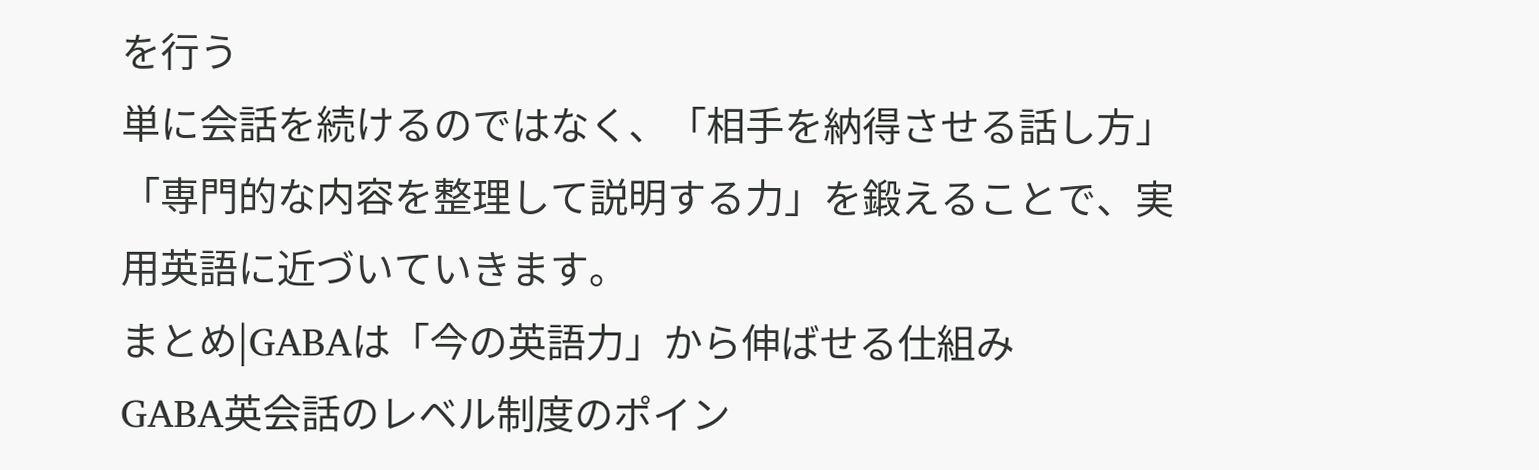を行う
単に会話を続けるのではなく、「相手を納得させる話し方」「専門的な内容を整理して説明する力」を鍛えることで、実用英語に近づいていきます。
まとめ|GABAは「今の英語力」から伸ばせる仕組み
GABA英会話のレベル制度のポイン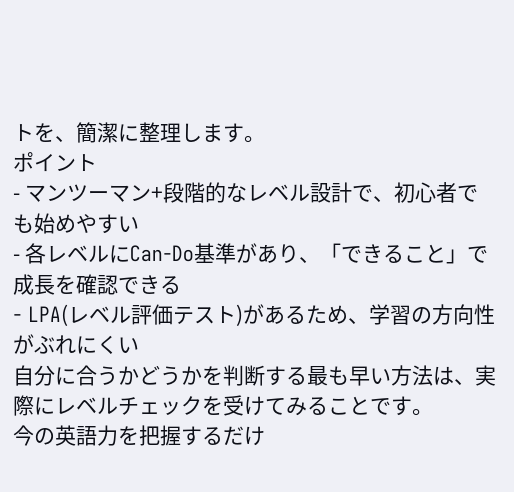トを、簡潔に整理します。
ポイント
- マンツーマン+段階的なレベル設計で、初心者でも始めやすい
- 各レベルにCan-Do基準があり、「できること」で成長を確認できる
- LPA(レベル評価テスト)があるため、学習の方向性がぶれにくい
自分に合うかどうかを判断する最も早い方法は、実際にレベルチェックを受けてみることです。
今の英語力を把握するだけ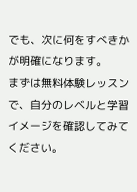でも、次に何をすべきかが明確になります。
まずは無料体験レッスンで、自分のレベルと学習イメージを確認してみてください。